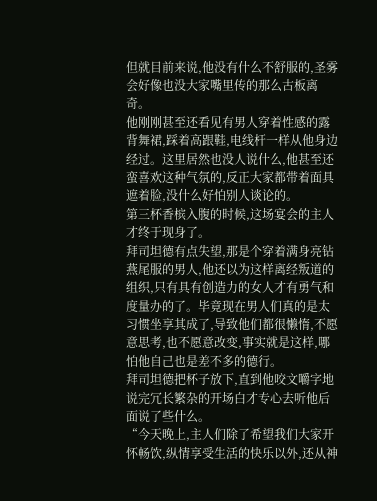但就目前来说,他没有什么不舒服的,圣雾会好像也没大家嘴里传的那么古板离奇。
他刚刚甚至还看见有男人穿着性感的露背舞裙,踩着高跟鞋,电线杆一样从他身边经过。这里居然也没人说什么,他甚至还蛮喜欢这种气氛的,反正大家都带着面具遮着脸,没什么好怕别人谈论的。
第三杯香槟入腹的时候,这场宴会的主人才终于现身了。
拜司坦德有点失望,那是个穿着满身亮钻燕尾服的男人,他还以为这样离经叛道的组织,只有具有创造力的女人才有勇气和度量办的了。毕竟现在男人们真的是太习惯坐享其成了,导致他们都很懒惰,不愿意思考,也不愿意改变,事实就是这样,哪怕他自己也是差不多的德行。
拜司坦德把杯子放下,直到他咬文嚼字地说完冗长繁杂的开场白才专心去听他后面说了些什么。
“今天晚上,主人们除了希望我们大家开怀畅饮,纵情享受生活的快乐以外,还从神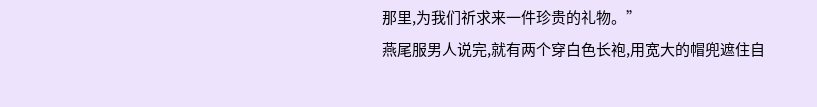那里,为我们祈求来一件珍贵的礼物。”
燕尾服男人说完,就有两个穿白色长袍,用宽大的帽兜遮住自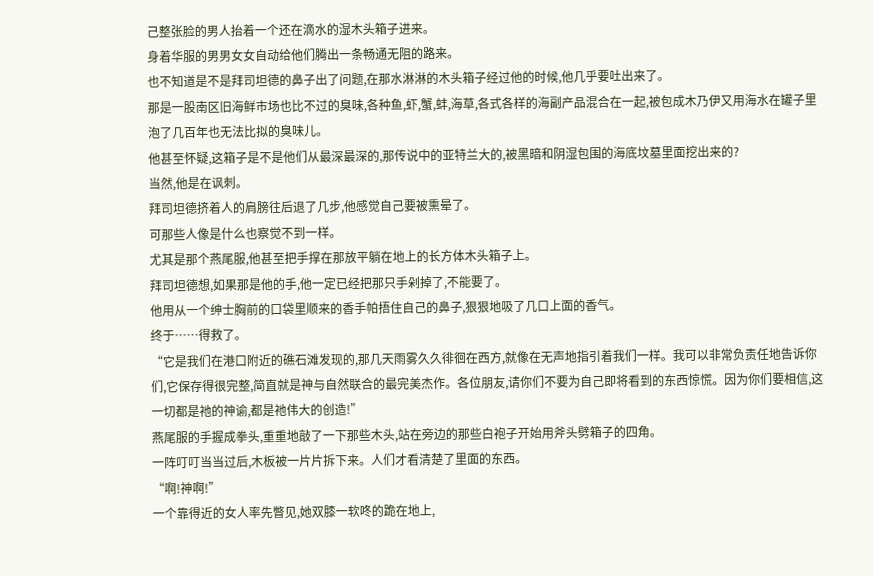己整张脸的男人抬着一个还在滴水的湿木头箱子进来。
身着华服的男男女女自动给他们腾出一条畅通无阻的路来。
也不知道是不是拜司坦德的鼻子出了问题,在那水淋淋的木头箱子经过他的时候,他几乎要吐出来了。
那是一股南区旧海鲜市场也比不过的臭味,各种鱼,虾,蟹,蚌,海草,各式各样的海副产品混合在一起,被包成木乃伊又用海水在罐子里泡了几百年也无法比拟的臭味儿。
他甚至怀疑,这箱子是不是他们从最深最深的,那传说中的亚特兰大的,被黑暗和阴湿包围的海底坟墓里面挖出来的?
当然,他是在讽刺。
拜司坦德挤着人的肩膀往后退了几步,他感觉自己要被熏晕了。
可那些人像是什么也察觉不到一样。
尤其是那个燕尾服,他甚至把手撑在那放平躺在地上的长方体木头箱子上。
拜司坦德想,如果那是他的手,他一定已经把那只手剁掉了,不能要了。
他用从一个绅士胸前的口袋里顺来的香手帕捂住自己的鼻子,狠狠地吸了几口上面的香气。
终于……得救了。
“它是我们在港口附近的礁石滩发现的,那几天雨雾久久徘徊在西方,就像在无声地指引着我们一样。我可以非常负责任地告诉你们,它保存得很完整,简直就是神与自然联合的最完美杰作。各位朋友,请你们不要为自己即将看到的东西惊慌。因为你们要相信,这一切都是祂的神谕,都是祂伟大的创造!”
燕尾服的手握成拳头,重重地敲了一下那些木头,站在旁边的那些白袍子开始用斧头劈箱子的四角。
一阵叮叮当当过后,木板被一片片拆下来。人们才看清楚了里面的东西。
“啊!神啊!”
一个靠得近的女人率先瞥见,她双膝一软咚的跪在地上,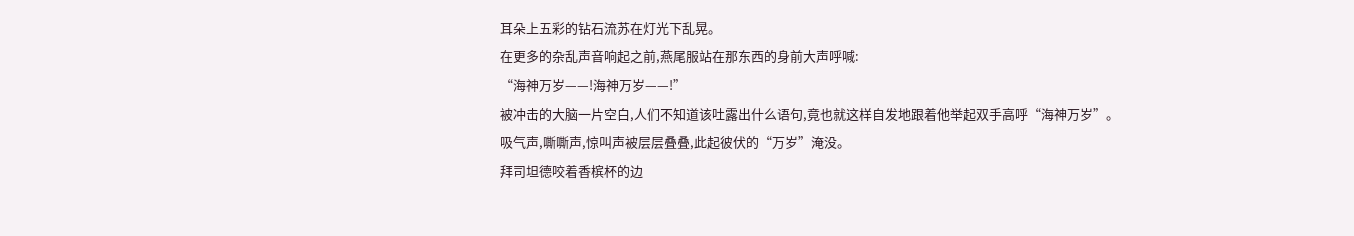耳朵上五彩的钻石流苏在灯光下乱晃。
在更多的杂乱声音响起之前,燕尾服站在那东西的身前大声呼喊:
“海神万岁——!海神万岁——!”
被冲击的大脑一片空白,人们不知道该吐露出什么语句,竟也就这样自发地跟着他举起双手高呼“海神万岁”。
吸气声,嘶嘶声,惊叫声被层层叠叠,此起彼伏的“万岁”淹没。
拜司坦德咬着香槟杯的边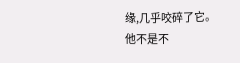缘,几乎咬碎了它。
他不是不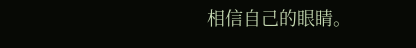相信自己的眼睛。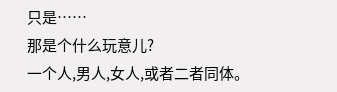只是……
那是个什么玩意儿?
一个人,男人,女人,或者二者同体。